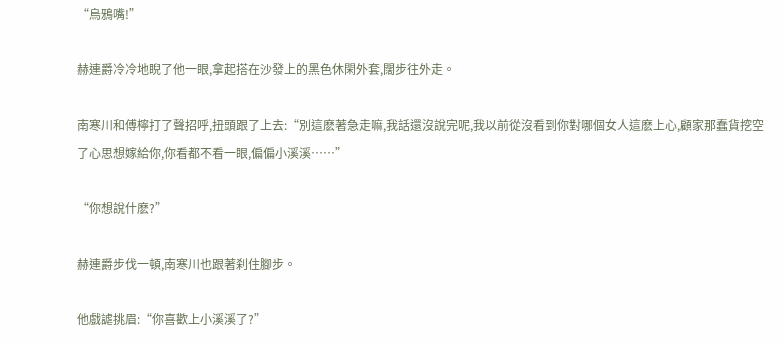“烏鴉嘴!”

赫連爵冷冷地睨了他一眼,拿起搭在沙發上的黑色休閑外套,闊步往外走。

南寒川和傅檸打了聲招呼,扭頭跟了上去:“別這麽著急走嘛,我話還沒說完呢,我以前從沒看到你對哪個女人這麽上心,顧家那蠢貨挖空了心思想嫁給你,你看都不看一眼,偏偏小溪溪……”

“你想說什麽?”

赫連爵步伐一頓,南寒川也跟著刹住腳步。

他戲謔挑眉:“你喜歡上小溪溪了?”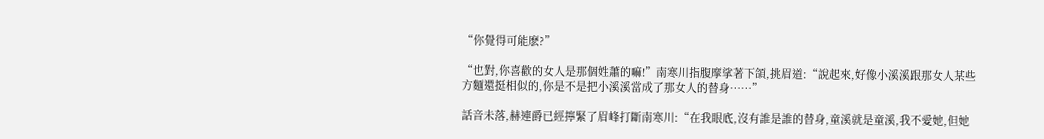“你覺得可能麽?”

“也對,你喜歡的女人是那個姓蕭的嘛!”南寒川指腹摩挲著下頜,挑眉道:“說起來,好像小溪溪跟那女人某些方麵還挺相似的,你是不是把小溪溪當成了那女人的替身……”

話音未落,赫連爵已經擰緊了眉峰打斷南寒川:“在我眼底,沒有誰是誰的替身,童溪就是童溪,我不愛她,但她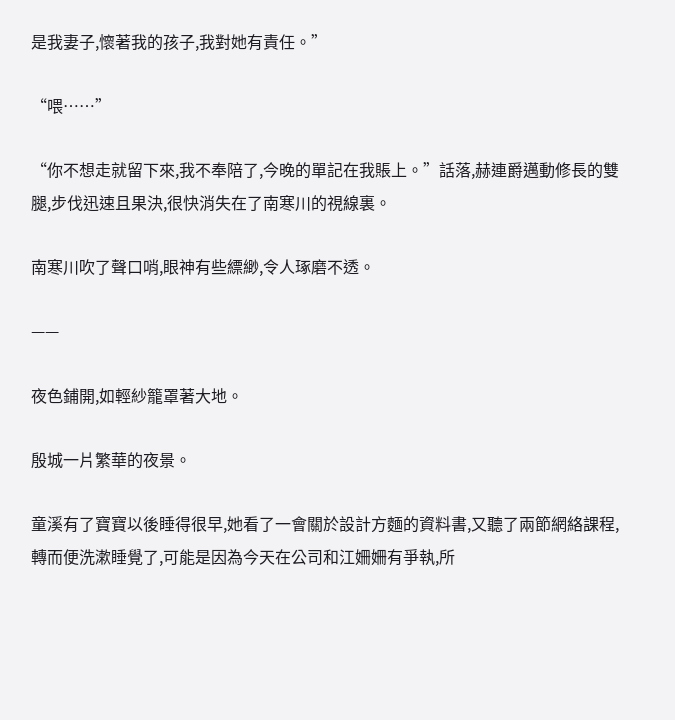是我妻子,懷著我的孩子,我對她有責任。”

“喂……”

“你不想走就留下來,我不奉陪了,今晚的單記在我賬上。”話落,赫連爵邁動修長的雙腿,步伐迅速且果決,很快消失在了南寒川的視線裏。

南寒川吹了聲口哨,眼神有些縹緲,令人琢磨不透。

——

夜色鋪開,如輕紗籠罩著大地。

殷城一片繁華的夜景。

童溪有了寶寶以後睡得很早,她看了一會關於設計方麵的資料書,又聽了兩節網絡課程,轉而便洗漱睡覺了,可能是因為今天在公司和江姍姍有爭執,所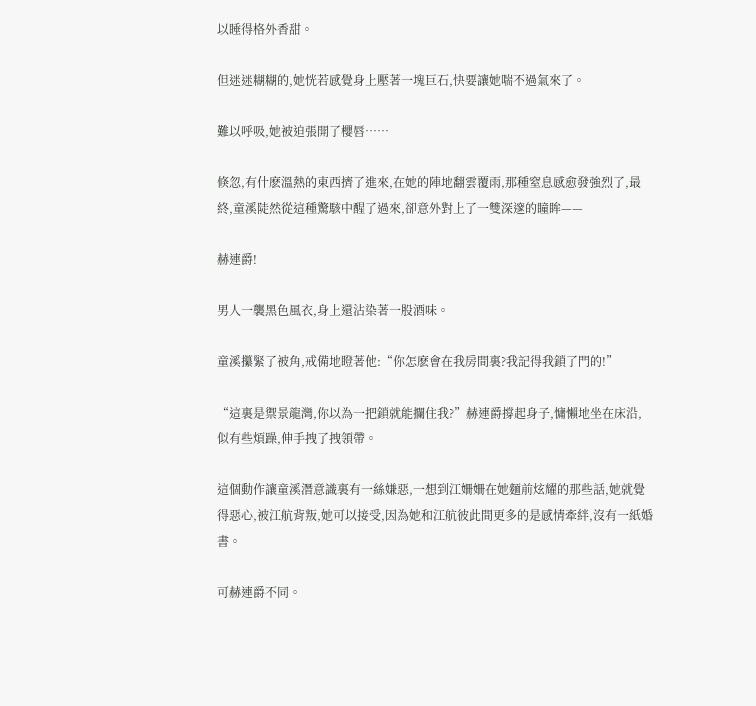以睡得格外香甜。

但迷迷糊糊的,她恍若感覺身上壓著一塊巨石,快要讓她喘不過氣來了。

難以呼吸,她被迫張開了櫻唇……

倏忽,有什麽溫熱的東西擠了進來,在她的陣地翻雲覆雨,那種窒息感愈發強烈了,最終,童溪陡然從這種驚駭中醒了過來,卻意外對上了一雙深邃的瞳眸——

赫連爵!

男人一襲黑色風衣,身上還沾染著一股酒味。

童溪攥緊了被角,戒備地瞪著他:“你怎麽會在我房間裏?我記得我鎖了門的!”

“這裏是禦景龍灣,你以為一把鎖就能攔住我?”赫連爵撐起身子,慵懶地坐在床沿,似有些煩躁,伸手拽了拽領帶。

這個動作讓童溪潛意識裏有一絲嫌惡,一想到江姍姍在她麵前炫耀的那些話,她就覺得惡心,被江航背叛,她可以接受,因為她和江航彼此間更多的是感情牽絆,沒有一紙婚書。

可赫連爵不同。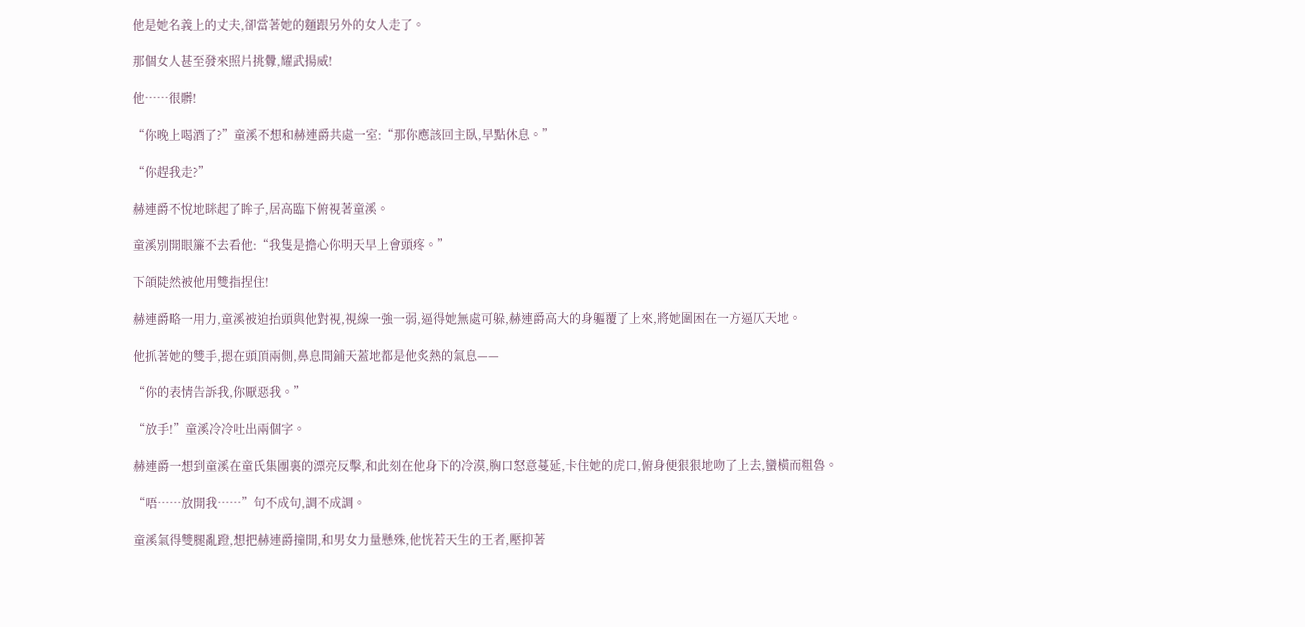他是她名義上的丈夫,卻當著她的麵跟另外的女人走了。

那個女人甚至發來照片挑釁,耀武揚威!

他……很髒!

“你晚上喝酒了?”童溪不想和赫連爵共處一室:“那你應該回主臥,早點休息。”

“你趕我走?”

赫連爵不悅地眯起了眸子,居高臨下俯視著童溪。

童溪別開眼簾不去看他:“我隻是擔心你明天早上會頭疼。”

下頜陡然被他用雙指捏住!

赫連爵略一用力,童溪被迫抬頭與他對視,視線一強一弱,逼得她無處可躲,赫連爵高大的身軀覆了上來,將她圍困在一方逼仄天地。

他抓著她的雙手,摁在頭頂兩側,鼻息間鋪天蓋地都是他炙熱的氣息——

“你的表情告訴我,你厭惡我。”

“放手!”童溪冷冷吐出兩個字。

赫連爵一想到童溪在童氏集團裏的漂亮反擊,和此刻在他身下的冷漠,胸口怒意蔓延,卡住她的虎口,俯身便狠狠地吻了上去,蠻橫而粗魯。

“唔……放開我……”句不成句,調不成調。

童溪氣得雙腿亂蹬,想把赫連爵撞開,和男女力量懸殊,他恍若天生的王者,壓抑著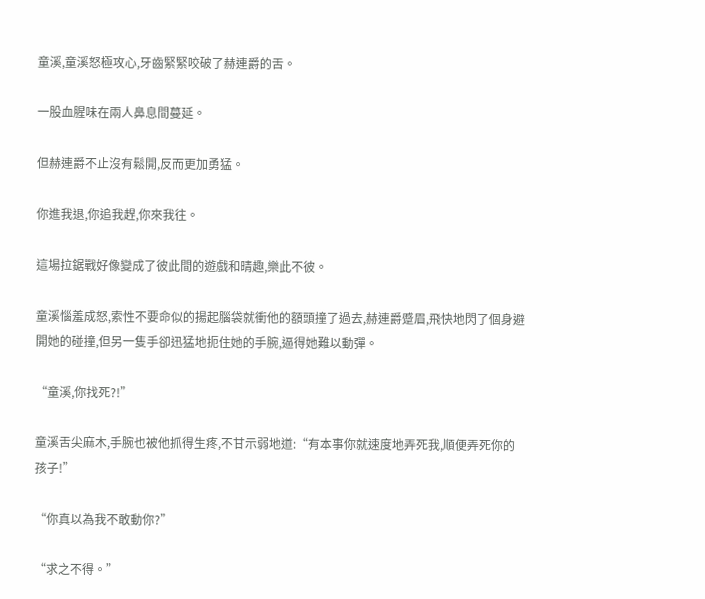童溪,童溪怒極攻心,牙齒緊緊咬破了赫連爵的舌。

一股血腥味在兩人鼻息間蔓延。

但赫連爵不止沒有鬆開,反而更加勇猛。

你進我退,你追我趕,你來我往。

這場拉鋸戰好像變成了彼此間的遊戲和晴趣,樂此不彼。

童溪惱羞成怒,索性不要命似的揚起腦袋就衝他的額頭撞了過去,赫連爵蹙眉,飛快地閃了個身避開她的碰撞,但另一隻手卻迅猛地扼住她的手腕,逼得她難以動彈。

“童溪,你找死?!”

童溪舌尖麻木,手腕也被他抓得生疼,不甘示弱地道:“有本事你就速度地弄死我,順便弄死你的孩子!”

“你真以為我不敢動你?”

“求之不得。”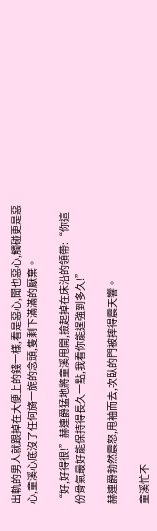出軌的男人就跟掉在大便上的錢一樣,看是惡心,聞也惡心,觸碰更是惡心,童溪心底沒了任何旖一旎的念頭,隻剩下滿滿的厭棄。

“好,好得很!”赫連爵猛地將童溪甩開,撿起掉在床沿的領帶:“你這份骨氣最好能保持得長久一點,我看你能逞強到多久!”

赫連爵勃然震怒,甩袖而去,次臥的門被摔得震天響。

童溪忙不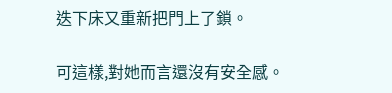迭下床又重新把門上了鎖。

可這樣,對她而言還沒有安全感。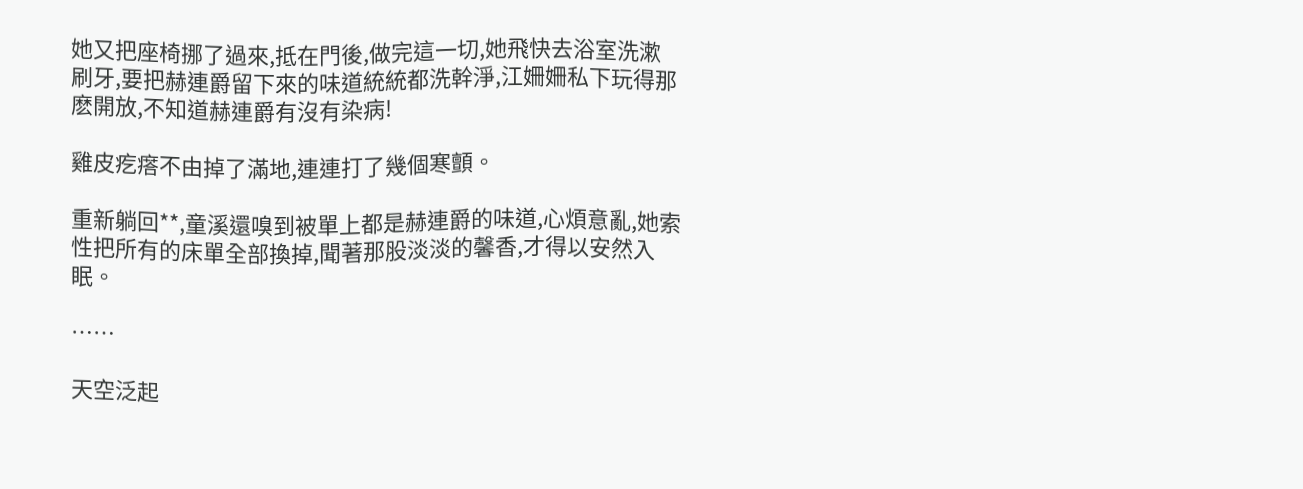她又把座椅挪了過來,抵在門後,做完這一切,她飛快去浴室洗漱刷牙,要把赫連爵留下來的味道統統都洗幹淨,江姍姍私下玩得那麽開放,不知道赫連爵有沒有染病!

雞皮疙瘩不由掉了滿地,連連打了幾個寒顫。

重新躺回**,童溪還嗅到被單上都是赫連爵的味道,心煩意亂,她索性把所有的床單全部換掉,聞著那股淡淡的馨香,才得以安然入眠。

……

天空泛起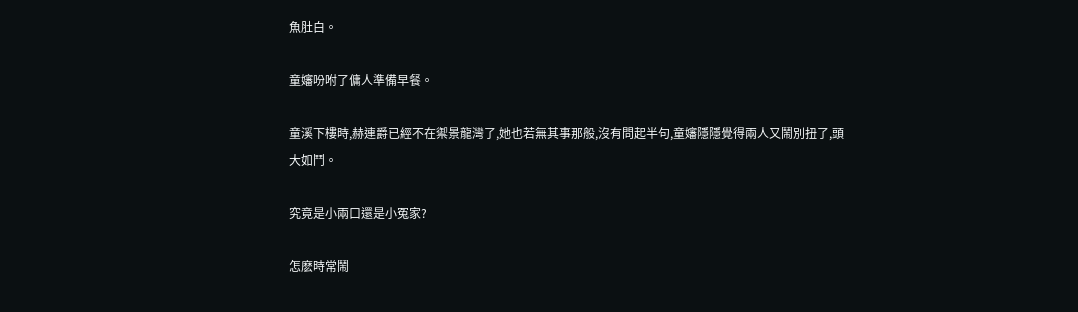魚肚白。

童嬸吩咐了傭人準備早餐。

童溪下樓時,赫連爵已經不在禦景龍灣了,她也若無其事那般,沒有問起半句,童嬸隱隱覺得兩人又鬧別扭了,頭大如鬥。

究竟是小兩口還是小冤家?

怎麽時常鬧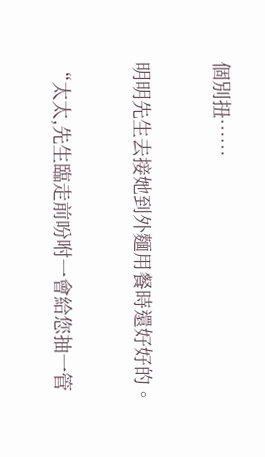個別扭……

明明先生去接她到外麵用餐時還好好的。

“太太,先生臨走前吩咐一會給您抽一管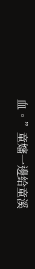血。”童嬸一邊給童溪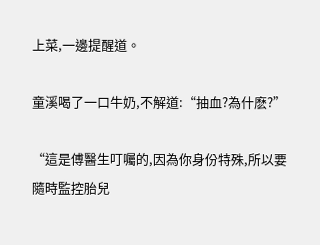上菜,一邊提醒道。

童溪喝了一口牛奶,不解道:“抽血?為什麽?”

“這是傅醫生叮囑的,因為你身份特殊,所以要隨時監控胎兒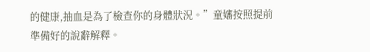的健康,抽血是為了檢查你的身體狀況。”童嬸按照提前準備好的說辭解釋。